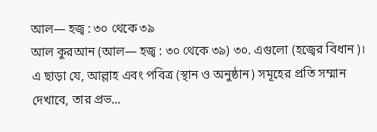আল— হজ্ব : ৩০ থেকে ৩৯
আল কুরআন (আল— হজ্ব : ৩০ থেকে ৩৯) ৩০. এগুলো (হজ্বের বিধান)। এ ছাড়া যে, আল্লাহ এবং পবিত্র (স্থান ও অনুষ্ঠান) সমূহের প্রতি সম্মান দেখাবে, তার প্রভ...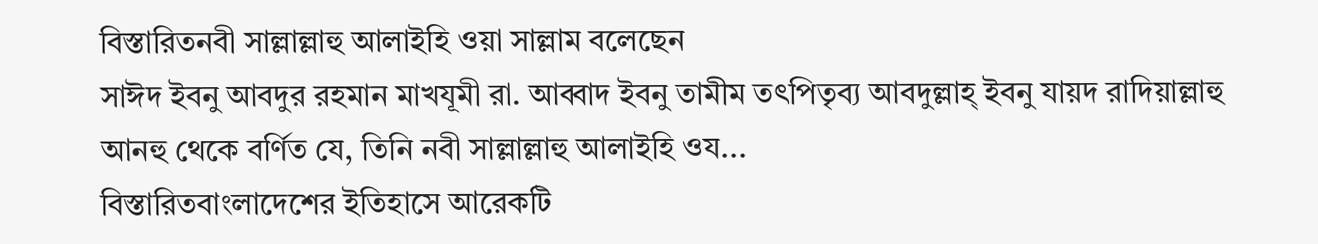বিস্তারিতনবী সাল্লাল্লাহু আলাইহি ওয়া সাল্লাম বলেছেন
সাঈদ ইবনু আবদুর রহমান মাখযূমী রা. আব্বাদ ইবনু তামীম তৎপিতৃব্য আবদুল্লাহ্ ইবনু যায়দ রাদিয়াল্লাহু আনহু থেকে বর্ণিত যে, তিনি নবী সাল্লাল্লাহু আলাইহি ওয...
বিস্তারিতবাংলাদেশের ইতিহাসে আরেকটি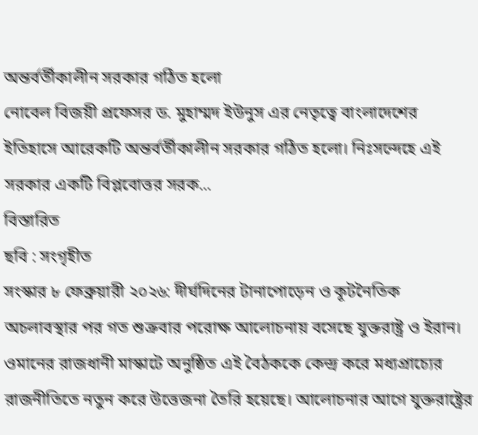অন্তর্বর্তীকালীন সরকার গঠিত হলো
নোবেল বিজয়ী প্রফেসর ড. মুহাম্মদ ইউনুস এর নেতৃত্বে বাংলাদেশের ইতিহাসে আরেকটি অন্তর্বর্তীকালীন সরকার গঠিত হলো। নিঃসন্দেহে এই সরকার একটি বিপ্লবোত্তর সরক...
বিস্তারিত
ছবি : সংগৃহীত
সংস্কার ৮ ফেব্রুয়ারী ২০২৬: দীর্ঘদিনের টানাপোড়েন ও কূটনৈতিক অচলাবস্থার পর গত শুক্রবার পরোক্ষ আলোচনায় বসেছে যুক্তরাষ্ট্র ও ইরান। ওমানের রাজধানী মাস্কাটে অনুষ্ঠিত এই বৈঠককে কেন্দ্র করে মধ্যপ্রাচ্যের রাজনীতিতে নতুন করে উত্তেজনা তৈরি হয়েছে। আলোচনার আগে যুক্তরাষ্ট্রের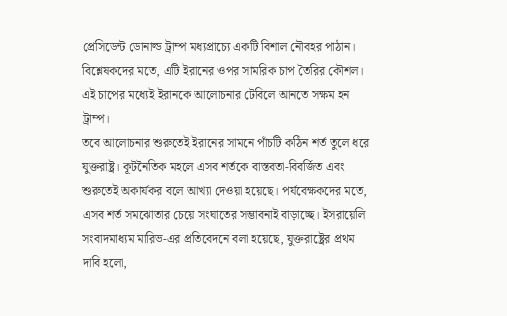প্রেসিডেন্ট ডোনাল্ড ট্রাম্প মধ্যপ্রাচ্যে একটি বিশাল নৌবহর পাঠান। বিশ্লেষকদের মতে, এটি ইরানের ওপর সামরিক চাপ তৈরির কৌশল। এই চাপের মধ্যেই ইরানকে আলোচনার টেবিলে আনতে সক্ষম হন ট্রাম্প।
তবে আলোচনার শুরুতেই ইরানের সামনে পাঁচটি কঠিন শর্ত তুলে ধরে যুক্তরাষ্ট্র। কূটনৈতিক মহলে এসব শর্তকে বাস্তবতা-বিবর্জিত এবং শুরুতেই অকার্যকর বলে আখ্যা দেওয়া হয়েছে। পর্যবেক্ষকদের মতে, এসব শর্ত সমঝোতার চেয়ে সংঘাতের সম্ভাবনাই বাড়াচ্ছে। ইসরায়েলি সংবাদমাধ্যম মারিভ-এর প্রতিবেদনে বলা হয়েছে, যুক্তরাষ্ট্রের প্রথম দাবি হলো,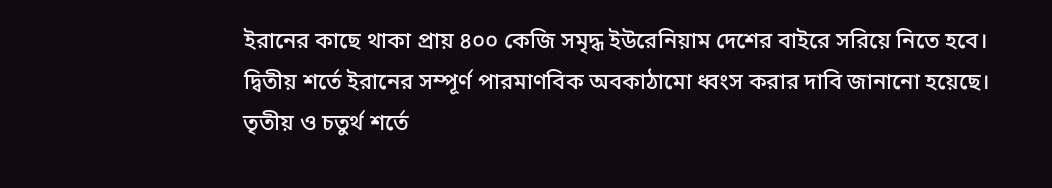ইরানের কাছে থাকা প্রায় ৪০০ কেজি সমৃদ্ধ ইউরেনিয়াম দেশের বাইরে সরিয়ে নিতে হবে। দ্বিতীয় শর্তে ইরানের সম্পূর্ণ পারমাণবিক অবকাঠামো ধ্বংস করার দাবি জানানো হয়েছে।
তৃতীয় ও চতুর্থ শর্তে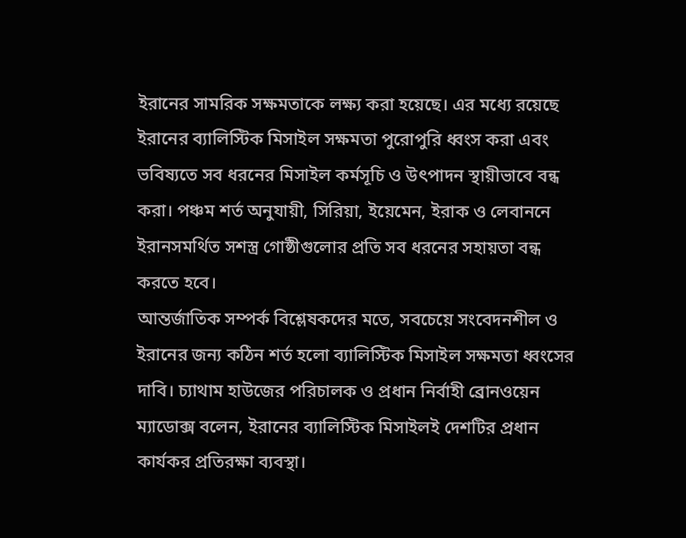ইরানের সামরিক সক্ষমতাকে লক্ষ্য করা হয়েছে। এর মধ্যে রয়েছে ইরানের ব্যালিস্টিক মিসাইল সক্ষমতা পুরোপুরি ধ্বংস করা এবং ভবিষ্যতে সব ধরনের মিসাইল কর্মসূচি ও উৎপাদন স্থায়ীভাবে বন্ধ করা। পঞ্চম শর্ত অনুযায়ী, সিরিয়া, ইয়েমেন, ইরাক ও লেবাননে ইরানসমর্থিত সশস্ত্র গোষ্ঠীগুলোর প্রতি সব ধরনের সহায়তা বন্ধ করতে হবে।
আন্তর্জাতিক সম্পর্ক বিশ্লেষকদের মতে, সবচেয়ে সংবেদনশীল ও ইরানের জন্য কঠিন শর্ত হলো ব্যালিস্টিক মিসাইল সক্ষমতা ধ্বংসের দাবি। চ্যাথাম হাউজের পরিচালক ও প্রধান নির্বাহী ব্রোনওয়েন ম্যাডোক্স বলেন, ইরানের ব্যালিস্টিক মিসাইলই দেশটির প্রধান কার্যকর প্রতিরক্ষা ব্যবস্থা।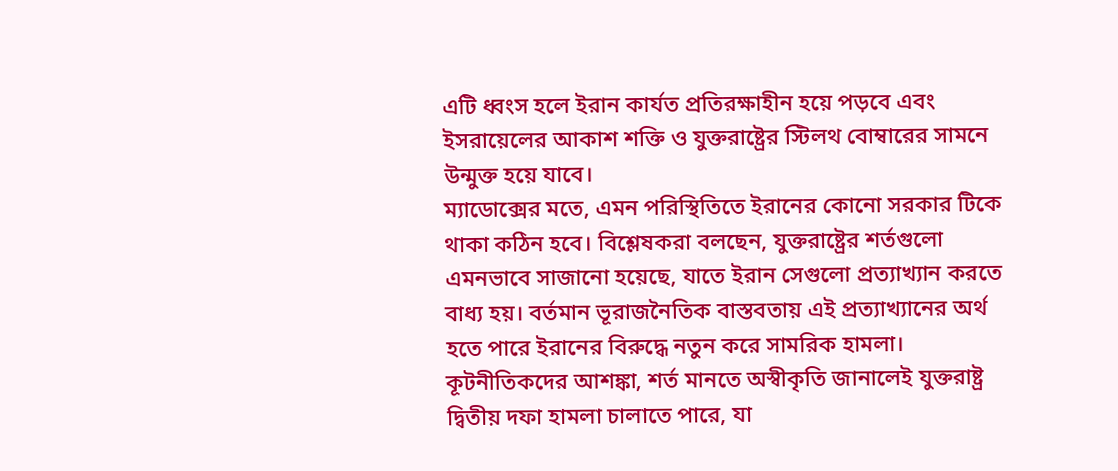এটি ধ্বংস হলে ইরান কার্যত প্রতিরক্ষাহীন হয়ে পড়বে এবং ইসরায়েলের আকাশ শক্তি ও যুক্তরাষ্ট্রের স্টিলথ বোম্বারের সামনে উন্মুক্ত হয়ে যাবে।
ম্যাডোক্সের মতে, এমন পরিস্থিতিতে ইরানের কোনো সরকার টিকে থাকা কঠিন হবে। বিশ্লেষকরা বলছেন, যুক্তরাষ্ট্রের শর্তগুলো এমনভাবে সাজানো হয়েছে, যাতে ইরান সেগুলো প্রত্যাখ্যান করতে বাধ্য হয়। বর্তমান ভূরাজনৈতিক বাস্তবতায় এই প্রত্যাখ্যানের অর্থ হতে পারে ইরানের বিরুদ্ধে নতুন করে সামরিক হামলা। কূটনীতিকদের আশঙ্কা, শর্ত মানতে অস্বীকৃতি জানালেই যুক্তরাষ্ট্র দ্বিতীয় দফা হামলা চালাতে পারে, যা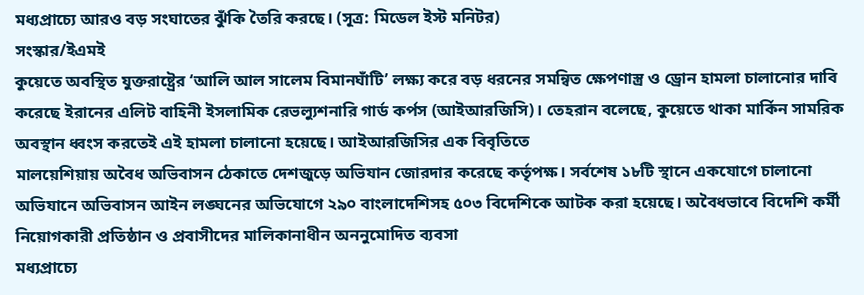মধ্যপ্রাচ্যে আরও বড় সংঘাতের ঝুঁকি তৈরি করছে। (সূত্র: মিডেল ইস্ট মনিটর)
সংস্কার/ইএমই
কুয়েতে অবস্থিত যুক্তরাষ্ট্রের ‘আলি আল সালেম বিমানঘাঁটি’ লক্ষ্য করে বড় ধরনের সমন্বিত ক্ষেপণাস্ত্র ও ড্রোন হামলা চালানোর দাবি করেছে ইরানের এলিট বাহিনী ইসলামিক রেভল্যুশনারি গার্ড কর্পস (আইআরজিসি)। তেহরান বলেছে, কুয়েতে থাকা মার্কিন সামরিক অবস্থান ধ্বংস করতেই এই হামলা চালানো হয়েছে। আইআরজিসির এক বিবৃতিতে
মালয়েশিয়ায় অবৈধ অভিবাসন ঠেকাতে দেশজুড়ে অভিযান জোরদার করেছে কর্তৃপক্ষ। সর্বশেষ ১৮টি স্থানে একযোগে চালানো অভিযানে অভিবাসন আইন লঙ্ঘনের অভিযোগে ২৯০ বাংলাদেশিসহ ৫০৩ বিদেশিকে আটক করা হয়েছে। অবৈধভাবে বিদেশি কর্মী নিয়োগকারী প্রতিষ্ঠান ও প্রবাসীদের মালিকানাধীন অননুমোদিত ব্যবসা
মধ্যপ্রাচ্যে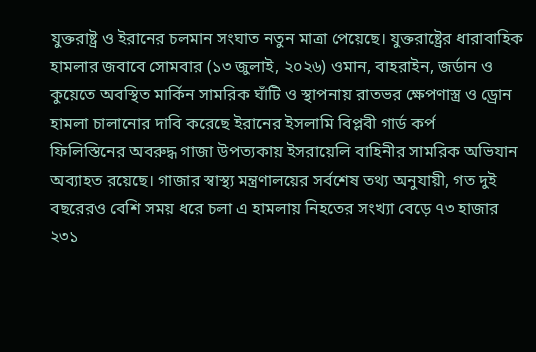যুক্তরাষ্ট্র ও ইরানের চলমান সংঘাত নতুন মাত্রা পেয়েছে। যুক্তরাষ্ট্রের ধারাবাহিক হামলার জবাবে সোমবার (১৩ জুলাই, ২০২৬) ওমান, বাহরাইন, জর্ডান ও কুয়েতে অবস্থিত মার্কিন সামরিক ঘাঁটি ও স্থাপনায় রাতভর ক্ষেপণাস্ত্র ও ড্রোন হামলা চালানোর দাবি করেছে ইরানের ইসলামি বিপ্লবী গার্ড কর্প
ফিলিস্তিনের অবরুদ্ধ গাজা উপত্যকায় ইসরায়েলি বাহিনীর সামরিক অভিযান অব্যাহত রয়েছে। গাজার স্বাস্থ্য মন্ত্রণালয়ের সর্বশেষ তথ্য অনুযায়ী, গত দুই বছরেরও বেশি সময় ধরে চলা এ হামলায় নিহতের সংখ্যা বেড়ে ৭৩ হাজার ২৩১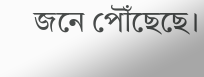জনে পৌঁছেছে।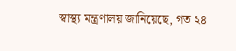স্বাস্থ্য মন্ত্রণালয় জানিয়েছে, গত ২৪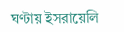ঘণ্টায় ইসরায়েলি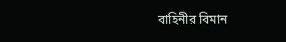বাহিনীর বিমান